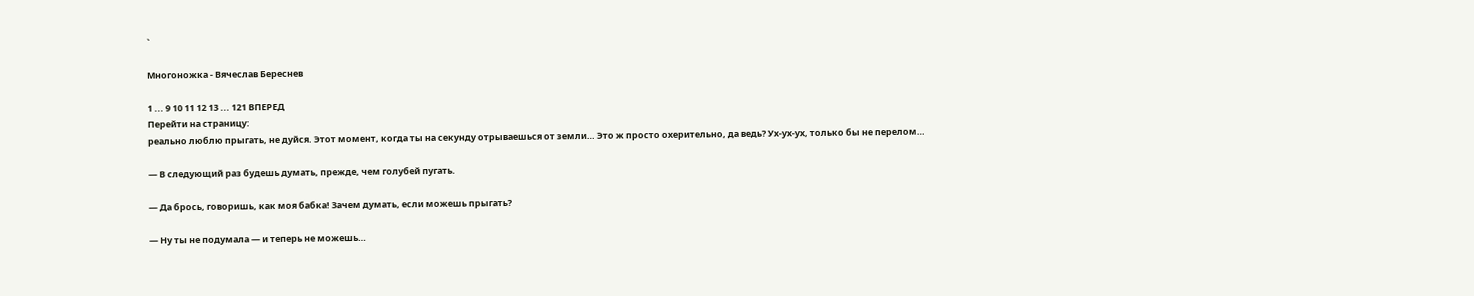`

Многоножка - Вячеслав Береснев

1 ... 9 10 11 12 13 ... 121 ВПЕРЕД
Перейти на страницу:
реально люблю прыгать, не дуйся. Этот момент, когда ты на секунду отрываешься от земли… Это ж просто охерительно, да ведь? Ух-ух-ух, только бы не перелом…

— В следующий раз будешь думать, прежде, чем голубей пугать.

— Да брось, говоришь, как моя бабка! Зачем думать, если можешь прыгать?

— Ну ты не подумала — и теперь не можешь…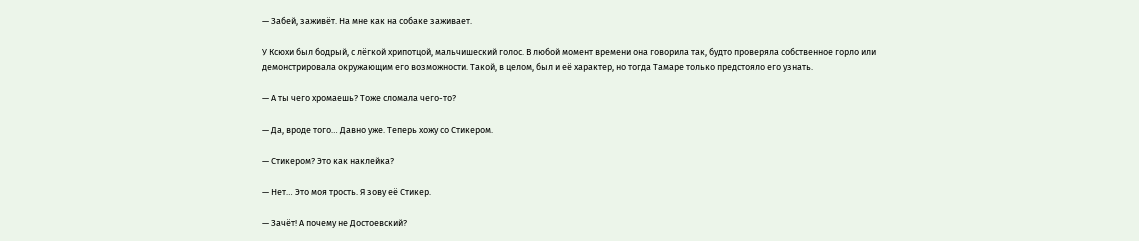— Забей, заживёт. На мне как на собаке заживает.

У Ксюхи был бодрый, с лёгкой хрипотцой, мальчишеский голос. В любой момент времени она говорила так, будто проверяла собственное горло или демонстрировала окружающим его возможности. Такой, в целом, был и её характер, но тогда Тамаре только предстояло его узнать.

— А ты чего хромаешь? Тоже сломала чего-то?

— Да, вроде того… Давно уже. Теперь хожу со Стикером.

— Стикером? Это как наклейка?

— Нет… Это моя трость. Я зову её Стикер.

— Зачёт! А почему не Достоевский?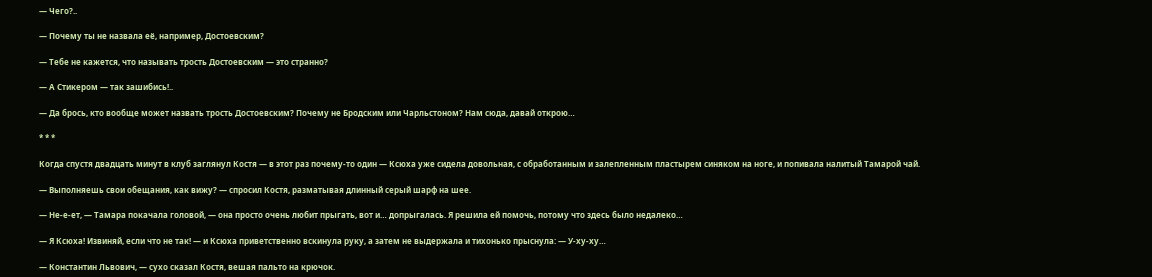— Чего?..

— Почему ты не назвала её, например, Достоевским?

— Тебе не кажется, что называть трость Достоевским — это странно?

— А Стикером — так зашибись!..

— Да брось, кто вообще может назвать трость Достоевским? Почему не Бродским или Чарльстоном? Нам сюда, давай открою…

* * *

Когда спустя двадцать минут в клуб заглянул Костя — в этот раз почему-то один — Ксюха уже сидела довольная, с обработанным и залепленным пластырем синяком на ноге, и попивала налитый Тамарой чай.

— Выполняешь свои обещания, как вижу? — спросил Костя, разматывая длинный серый шарф на шее.

— Не-е-ет, — Тамара покачала головой, — она просто очень любит прыгать, вот и… допрыгалась. Я решила ей помочь, потому что здесь было недалеко…

— Я Ксюха! Извиняй, если что не так! — и Ксюха приветственно вскинула руку, а затем не выдержала и тихонько прыснула: — У-ху-ху…

— Константин Львович, — сухо сказал Костя, вешая пальто на крючок.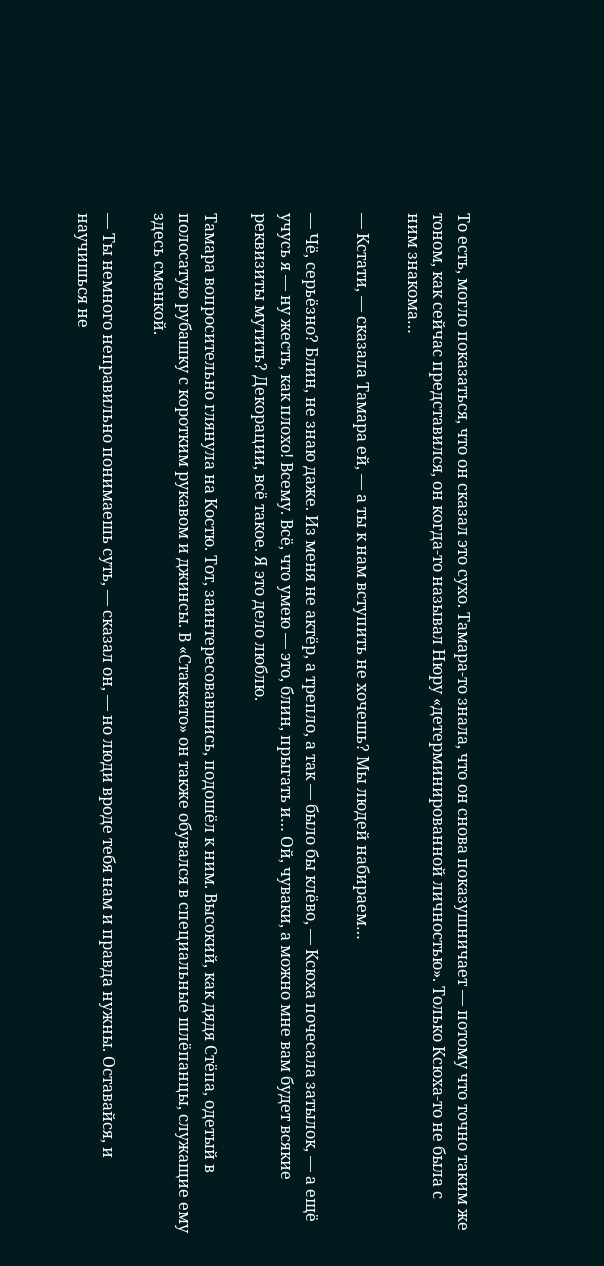То есть, могло показаться, что он сказал это сухо. Тамара-то знала, что он снова показушничает — потому что точно таким же тоном, как сейчас представился, он когда-то называл Нюру «детерминированной личностью». Только Ксюха-то не была с ним знакома…

— Кстати, — сказала Тамара ей, — а ты к нам вступить не хочешь? Мы людей набираем…

— Чё, серьёзно? Блин, не знаю даже. Из меня не актёр, а трепло, а так — было бы клёво, — Ксюха почесала затылок, — а ещё учусь я — ну жесть, как плохо! Всему. Всё, что умею — это, блин, прыгать и… Ой, чуваки, а можно мне вам будет всякие реквизиты мутить? Декорации, всё такое. Я это дело люблю.

Тамара вопросительно глянула на Костю. Тот, заинтересовавшись, подошёл к ним. Высокий, как дядя Стёпа, одетый в полосатую рубашку с коротким рукавом и джинсы. В «Стаккато» он также обувался в специальные шлёпанцы, служащие ему здесь сменкой.

— Ты немного неправильно понимаешь суть, — сказал он, — но люди вроде тебя нам и правда нужны. Оставайся, и научишься не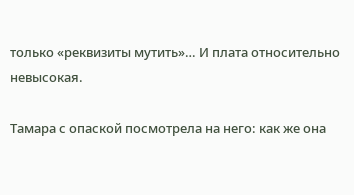только «реквизиты мутить»… И плата относительно невысокая.

Тамара с опаской посмотрела на него: как же она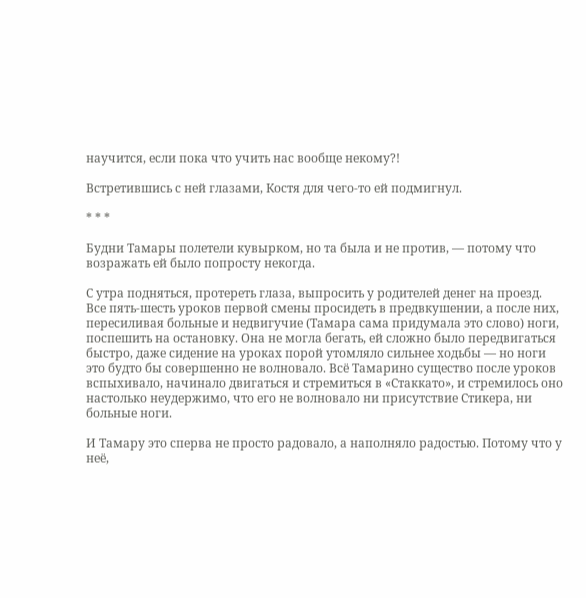научится, если пока что учить нас вообще некому?!

Встретившись с ней глазами, Костя для чего-то ей подмигнул.

* * *

Будни Тамары полетели кувырком, но та была и не против, — потому что возражать ей было попросту некогда.

С утра подняться, протереть глаза, выпросить у родителей денег на проезд. Все пять-шесть уроков первой смены просидеть в предвкушении, а после них, пересиливая больные и недвигучие (Тамара сама придумала это слово) ноги, поспешить на остановку. Она не могла бегать, ей сложно было передвигаться быстро, даже сидение на уроках порой утомляло сильнее ходьбы — но ноги это будто бы совершенно не волновало. Всё Тамарино существо после уроков вспыхивало, начинало двигаться и стремиться в «Стаккато», и стремилось оно настолько неудержимо, что его не волновало ни присутствие Стикера, ни больные ноги.

И Тамару это сперва не просто радовало, а наполняло радостью. Потому что у неё,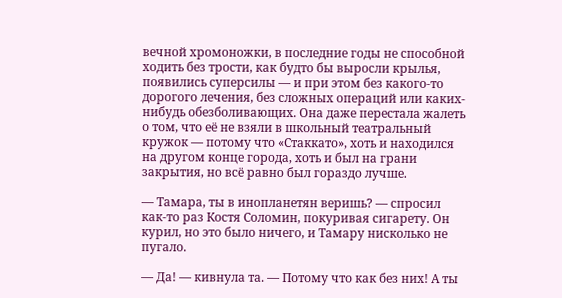вечной хромоножки, в последние годы не способной ходить без трости, как будто бы выросли крылья, появились суперсилы — и при этом без какого-то дорогого лечения, без сложных операций или каких-нибудь обезболивающих. Она даже перестала жалеть о том, что её не взяли в школьный театральный кружок — потому что «Стаккато», хоть и находился на другом конце города, хоть и был на грани закрытия, но всё равно был гораздо лучше.

— Тамара, ты в инопланетян веришь? — спросил как-то раз Костя Соломин, покуривая сигарету. Он курил, но это было ничего, и Тамару нисколько не пугало.

— Да! — кивнула та. — Потому что как без них! А ты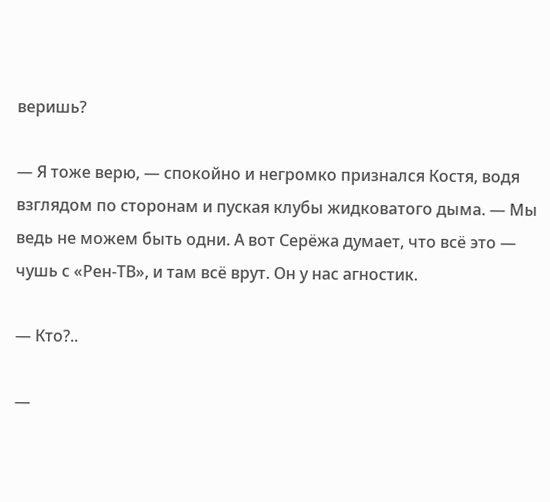веришь?

— Я тоже верю, — спокойно и негромко признался Костя, водя взглядом по сторонам и пуская клубы жидковатого дыма. — Мы ведь не можем быть одни. А вот Серёжа думает, что всё это — чушь с «Рен-ТВ», и там всё врут. Он у нас агностик.

— Кто?..

—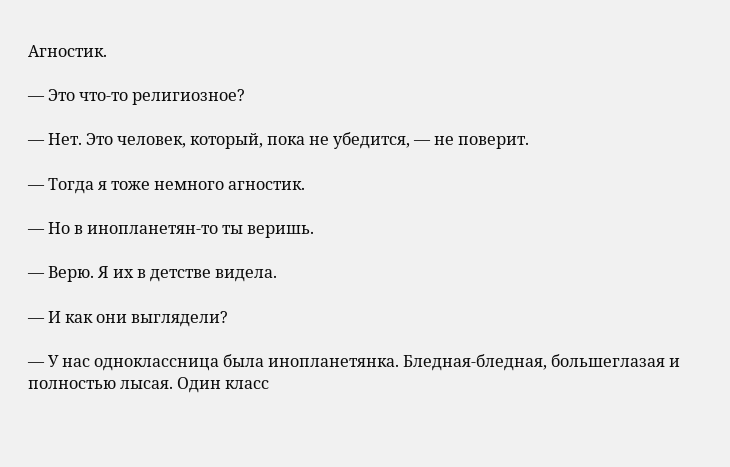Агностик.

— Это что-то религиозное?

— Нет. Это человек, который, пока не убедится, — не поверит.

— Тогда я тоже немного агностик.

— Но в инопланетян-то ты веришь.

— Верю. Я их в детстве видела.

— И как они выглядели?

— У нас одноклассница была инопланетянка. Бледная-бледная, большеглазая и полностью лысая. Один класс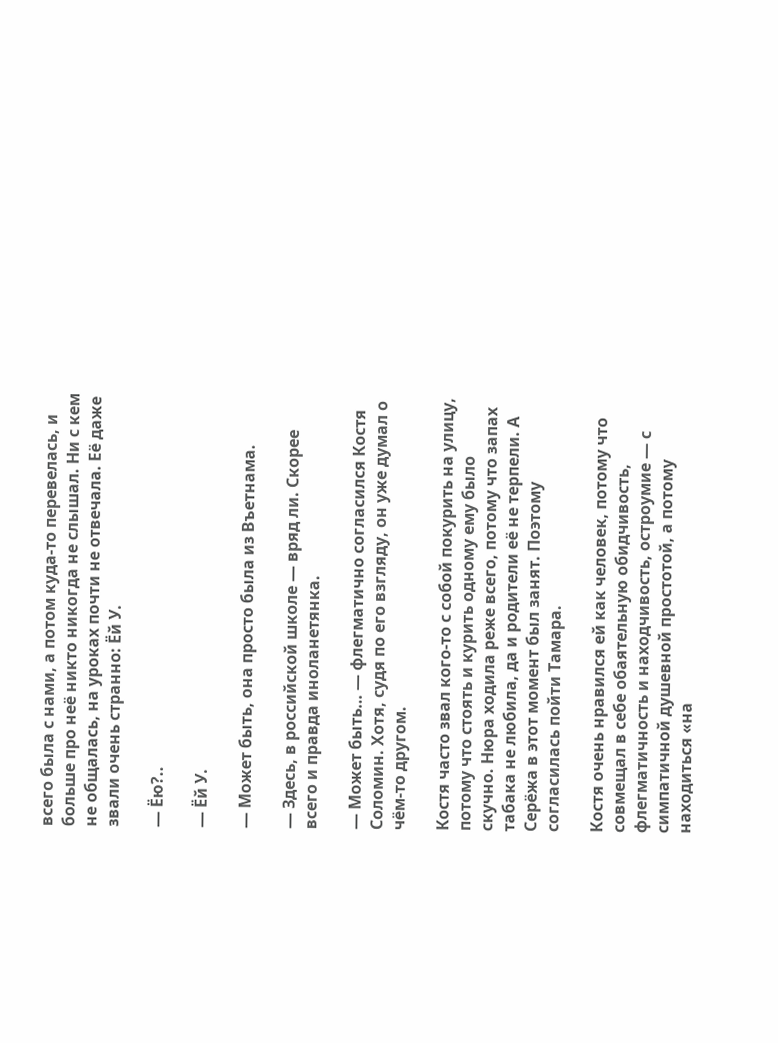всего была с нами, а потом куда-то перевелась, и больше про неё никто никогда не слышал. Ни с кем не общалась, на уроках почти не отвечала. Её даже звали очень странно: Ёй У.

— Ёю?..

— Ёй У.

— Может быть, она просто была из Въетнама.

— Здесь, в российской школе — вряд ли. Скорее всего и правда иноланетянка.

— Может быть… — флегматично согласился Костя Соломин. Хотя, судя по его взгляду, он уже думал о чём-то другом.

Костя часто звал кого-то с собой покурить на улицу, потому что стоять и курить одному ему было скучно. Нюра ходила реже всего, потому что запах табака не любила, да и родители её не терпели. А Серёжа в этот момент был занят. Поэтому согласилась пойти Тамара.

Костя очень нравился ей как человек, потому что совмещал в себе обаятельную обидчивость, флегматичность и находчивость, остроумие — с симпатичной душевной простотой, а потому находиться «на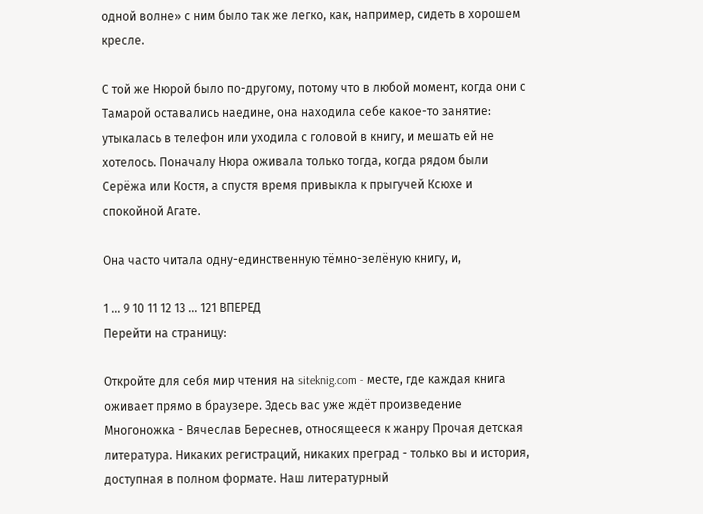одной волне» с ним было так же легко, как, например, сидеть в хорошем кресле.

С той же Нюрой было по-другому, потому что в любой момент, когда они с Тамарой оставались наедине, она находила себе какое-то занятие: утыкалась в телефон или уходила с головой в книгу, и мешать ей не хотелось. Поначалу Нюра оживала только тогда, когда рядом были Серёжа или Костя, а спустя время привыкла к прыгучей Ксюхе и спокойной Агате.

Она часто читала одну-единственную тёмно-зелёную книгу, и,

1 ... 9 10 11 12 13 ... 121 ВПЕРЕД
Перейти на страницу:

Откройте для себя мир чтения на siteknig.com - месте, где каждая книга оживает прямо в браузере. Здесь вас уже ждёт произведение Многоножка - Вячеслав Береснев, относящееся к жанру Прочая детская литература. Никаких регистраций, никаких преград - только вы и история, доступная в полном формате. Наш литературный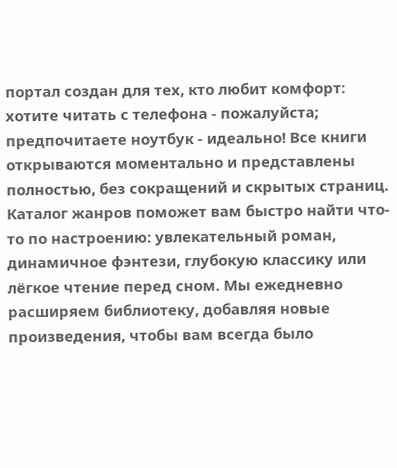портал создан для тех, кто любит комфорт: хотите читать с телефона - пожалуйста; предпочитаете ноутбук - идеально! Все книги открываются моментально и представлены полностью, без сокращений и скрытых страниц. Каталог жанров поможет вам быстро найти что-то по настроению: увлекательный роман, динамичное фэнтези, глубокую классику или лёгкое чтение перед сном. Мы ежедневно расширяем библиотеку, добавляя новые произведения, чтобы вам всегда было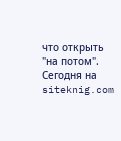что открыть "на потом". Сегодня на siteknig.com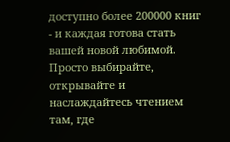доступно более 200000 книг - и каждая готова стать вашей новой любимой. Просто выбирайте, открывайте и наслаждайтесь чтением там, где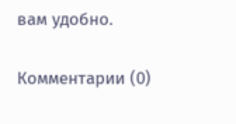вам удобно.

Комментарии (0)